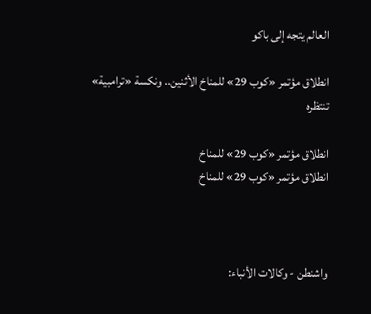العالم يتجه إلى باكو

انطلاق مؤتمر «كوب 29» للمناخ الأثنين.. ونكسة «ترامبية» تنتظره

انطلاق مؤتمر «كوب 29» للمناخ
انطلاق مؤتمر «كوب 29» للمناخ



واشنطن - وكالات الأنباء: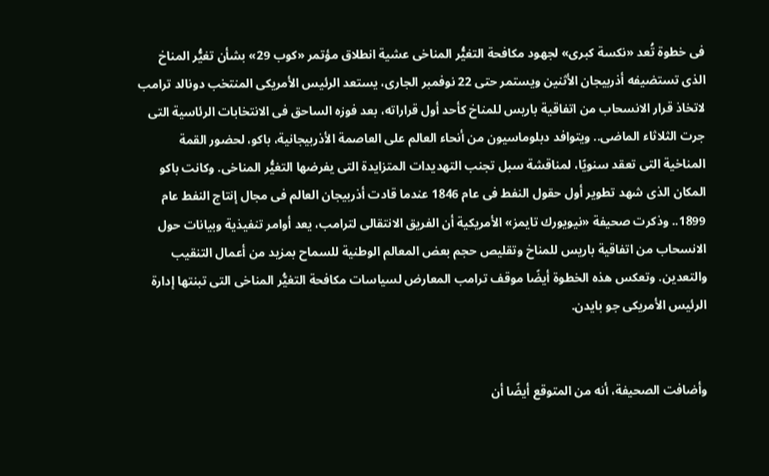فى خطوة تُعد «نكسة كبرى» لجهود مكافحة التغيُّر المناخى عشية انطلاق مؤتمر «كوب 29» بشأن تغيُّر المناخ الذى تستضيفه أذربيجان الأثنين ويستمر حتى 22 نوفمبر الجارى، يستعد الرئيس الأمريكى المنتخب دونالد ترامب لاتخاذ قرار الانسحاب من اتفاقية باريس للمناخ كأحد أول قراراته، بعد فوزه الساحق فى الانتخابات الرئاسية التى جرت الثلاثاء الماضى.. ويتوافد دبلوماسيون من أنحاء العالم على العاصمة الأذربيجانية، باكو، لحضور القمة المناخية التى تعقد سنويًا، لمناقشة سبل تجنب التهديدات المتزايدة التى يفرضها التغيُّر المناخى. وكانت باكو المكان الذى شهد تطوير أول حقول النفط فى عام 1846 عندما قادت أذربيجان العالم فى مجال إنتاج النفط عام 1899.. وذكرت صحيفة «نيويورك تايمز» الأمريكية أن الفريق الانتقالى لترامب، يعد أوامر تنفيذية وبيانات حول الانسحاب من اتفاقية باريس للمناخ وتقليص حجم بعض المعالم الوطنية للسماح بمزيد من أعمال التنقيب والتعدين. وتعكس هذه الخطوة أيضًا موقف ترامب المعارض لسياسات مكافحة التغيُّر المناخى التى تبنتها إدارة الرئيس الأمريكى جو بايدن.


وأضافت الصحيفة، أنه من المتوقع أيضًا أن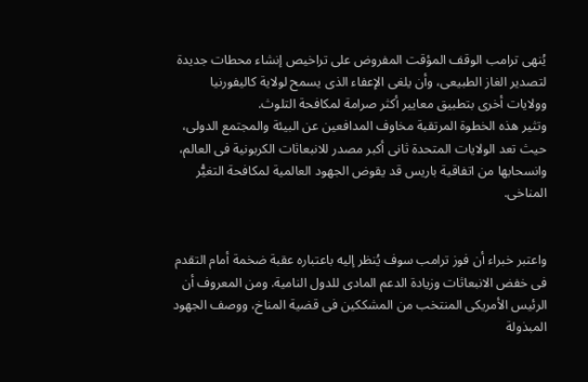يُنهى ترامب الوقف المؤقت المفروض على تراخيص إنشاء محطات جديدة لتصدير الغاز الطبيعى، وأن يلغى الإعفاء الذى يسمح لولاية كاليفورنيا وولايات أخرى بتطبيق معايير أكثر صرامة لمكافحة التلوث.
وتثير هذه الخطوة المرتقبة مخاوف المدافعين عن البيئة والمجتمع الدولى، حيث تعد الولايات المتحدة ثانى أكبر مصدر للانبعاثات الكربونية فى العالم، وانسحابها من اتفاقية باريس قد يقوض الجهود العالمية لمكافحة التغيُّر المناخى.


واعتبر خبراء أن فوز ترامب سوف يُنظر إليه باعتباره عقبة ضخمة أمام التقدم فى خفض الانبعاثات وزيادة الدعم المادى للدول النامية. ومن المعروف أن الرئيس الأمريكى المنتخب من المشككين فى قضية المناخ، ووصف الجهود المبذولة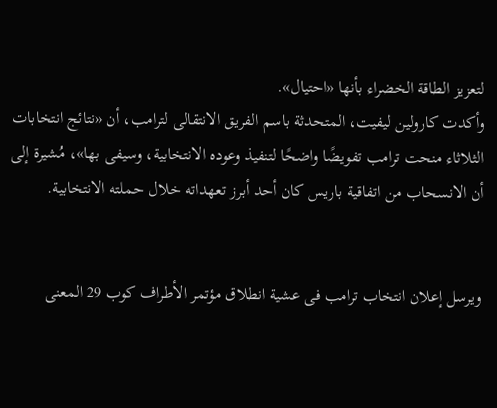لتعزيز الطاقة الخضراء بأنها «احتيال».
وأكدت كارولين ليفيت، المتحدثة باسم الفريق الانتقالى لترامب، أن «نتائج انتخابات الثلاثاء منحت ترامب تفويضًا واضحًا لتنفيذ وعوده الانتخابية، وسيفى بها»، مُشيرة إلى أن الانسحاب من اتفاقية باريس كان أحد أبرز تعهداته خلال حملته الانتخابية.


ويرسل إعلان انتخاب ترامب فى عشية انطلاق مؤتمر الأطراف كوب 29 المعنى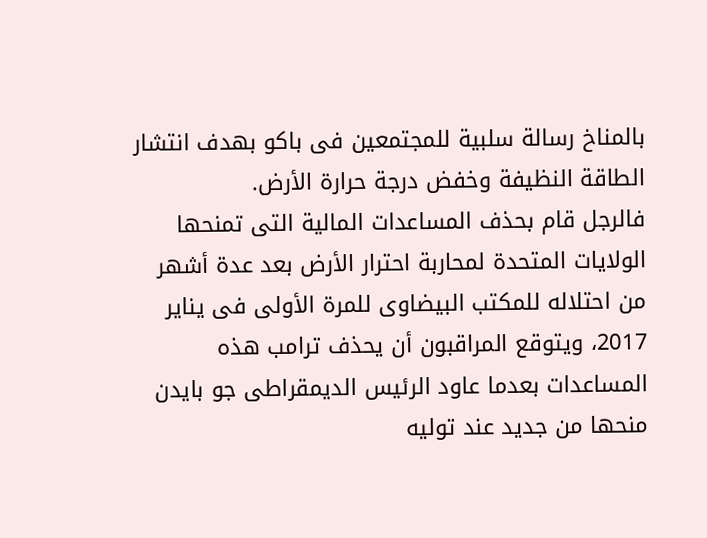بالمناخ رسالة سلبية للمجتمعين فى باكو بهدف انتشار الطاقة النظيفة وخفض درجة حرارة الأرض.
فالرجل قام بحذف المساعدات المالية التى تمنحها الولايات المتحدة لمحاربة احترار الأرض بعد عدة أشهر من احتلاله للمكتب البيضاوى للمرة الأولى فى يناير 2017، ويتوقع المراقبون أن يحذف ترامب هذه المساعدات بعدما عاود الرئيس الديمقراطى جو بايدن منحها من جديد عند توليه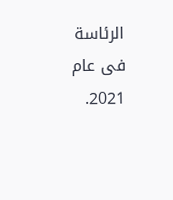الرئاسة فى عام 2021.